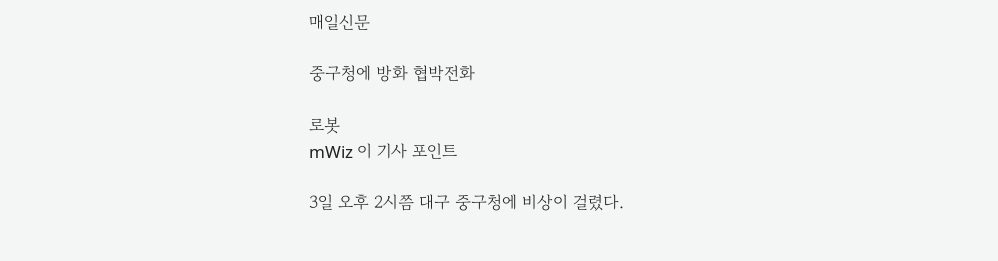매일신문

중구청에 방화 협박전화

로봇
mWiz 이 기사 포인트

3일 오후 2시쯤 대구 중구청에 비상이 걸렸다.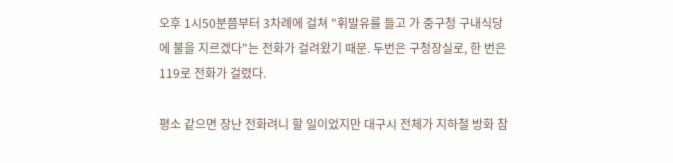오후 1시50분쯤부터 3차례에 걸쳐 "휘발유를 들고 가 중구청 구내식당에 불을 지르겠다"는 전화가 걸려왔기 때문. 두번은 구청장실로, 한 번은 119로 전화가 걸렸다.

평소 같으면 장난 전화려니 할 일이었지만 대구시 전체가 지하철 방화 참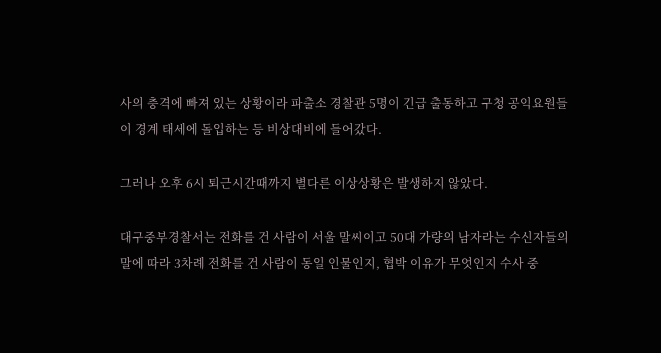사의 충격에 빠져 있는 상황이라 파출소 경찰관 5명이 긴급 출동하고 구청 공익요원들이 경계 태세에 돌입하는 등 비상대비에 들어갔다.

그러나 오후 6시 퇴근시간때까지 별다른 이상상황은 발생하지 않았다.

대구중부경찰서는 전화를 건 사람이 서울 말씨이고 50대 가량의 남자라는 수신자들의 말에 따라 3차례 전화를 건 사람이 동일 인물인지, 협박 이유가 무엇인지 수사 중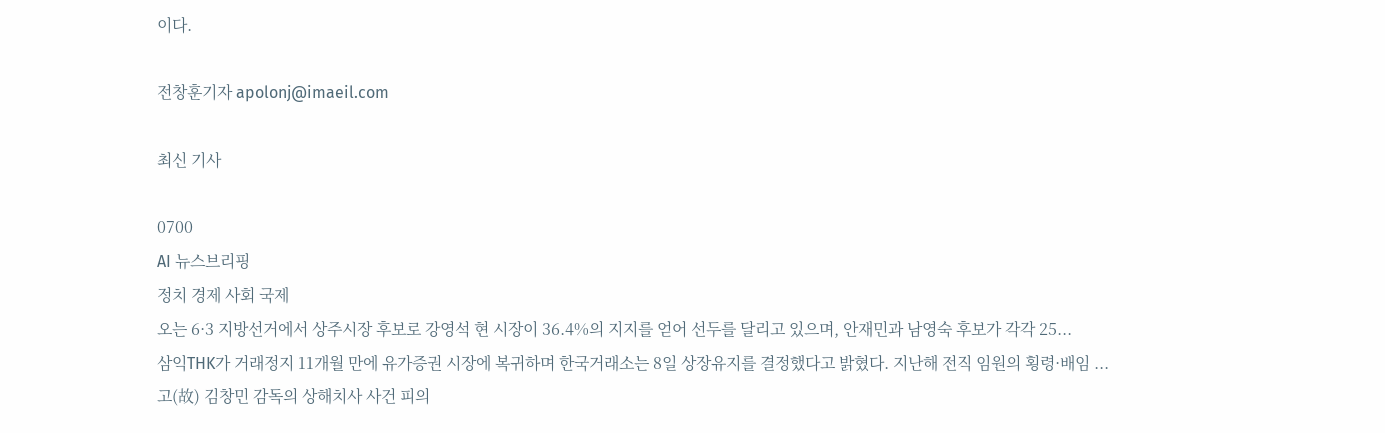이다.

전창훈기자 apolonj@imaeil.com

최신 기사

0700
AI 뉴스브리핑
정치 경제 사회 국제
오는 6·3 지방선거에서 상주시장 후보로 강영석 현 시장이 36.4%의 지지를 얻어 선두를 달리고 있으며, 안재민과 남영숙 후보가 각각 25...
삼익THK가 거래정지 11개월 만에 유가증권 시장에 복귀하며 한국거래소는 8일 상장유지를 결정했다고 밝혔다. 지난해 전직 임원의 횡령·배임 ...
고(故) 김창민 감독의 상해치사 사건 피의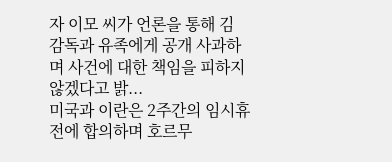자 이모 씨가 언론을 통해 김 감독과 유족에게 공개 사과하며 사건에 대한 책임을 피하지 않겠다고 밝...
미국과 이란은 2주간의 임시휴전에 합의하며 호르무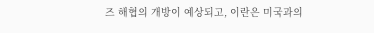즈 해협의 개방이 예상되고, 이란은 미국과의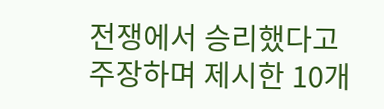전쟁에서 승리했다고 주장하며 제시한 10개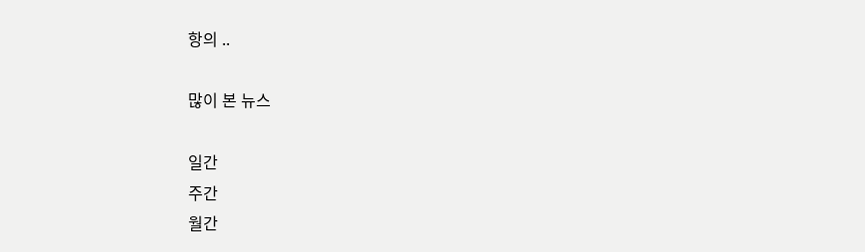항의 ..

많이 본 뉴스

일간
주간
월간